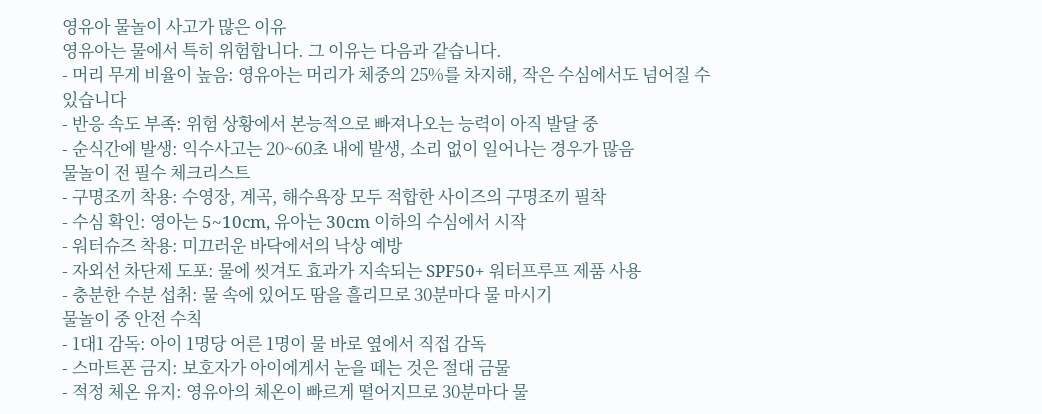영유아 물놀이 사고가 많은 이유
영유아는 물에서 특히 위험합니다. 그 이유는 다음과 같습니다.
- 머리 무게 비율이 높음: 영유아는 머리가 체중의 25%를 차지해, 작은 수심에서도 넘어질 수 있습니다
- 반응 속도 부족: 위험 상황에서 본능적으로 빠져나오는 능력이 아직 발달 중
- 순식간에 발생: 익수사고는 20~60초 내에 발생, 소리 없이 일어나는 경우가 많음
물놀이 전 필수 체크리스트
- 구명조끼 착용: 수영장, 계곡, 해수욕장 모두 적합한 사이즈의 구명조끼 필착
- 수심 확인: 영아는 5~10cm, 유아는 30cm 이하의 수심에서 시작
- 워터슈즈 착용: 미끄러운 바닥에서의 낙상 예방
- 자외선 차단제 도포: 물에 씻겨도 효과가 지속되는 SPF50+ 워터프루프 제품 사용
- 충분한 수분 섭취: 물 속에 있어도 땀을 흘리므로 30분마다 물 마시기
물놀이 중 안전 수칙
- 1대1 감독: 아이 1명당 어른 1명이 물 바로 옆에서 직접 감독
- 스마트폰 금지: 보호자가 아이에게서 눈을 떼는 것은 절대 금물
- 적정 체온 유지: 영유아의 체온이 빠르게 떨어지므로 30분마다 물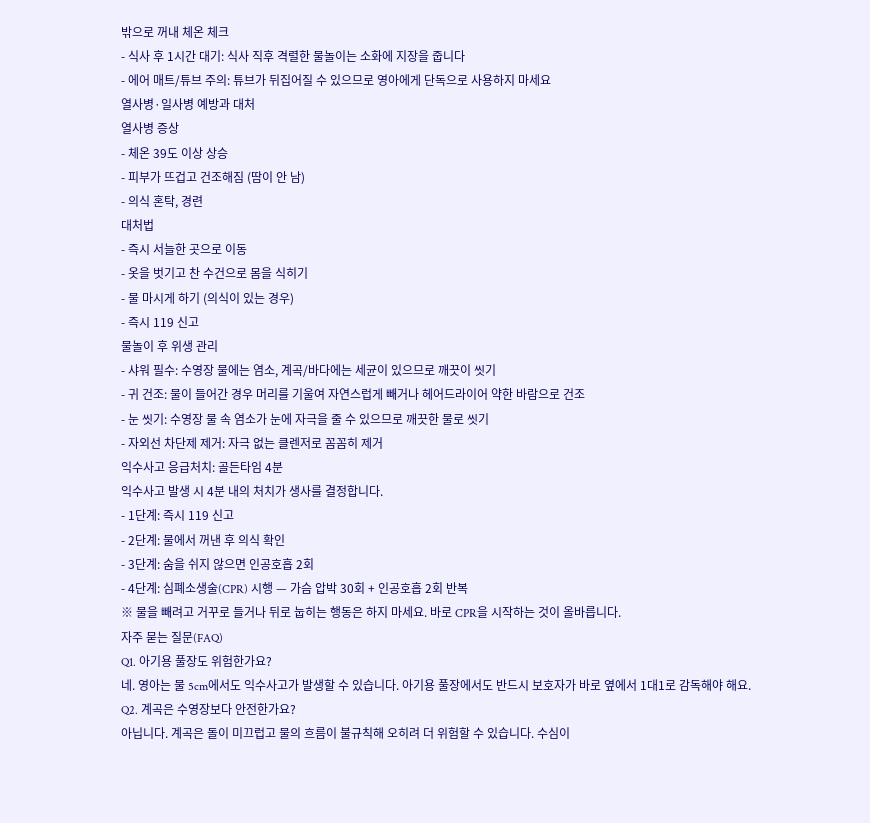밖으로 꺼내 체온 체크
- 식사 후 1시간 대기: 식사 직후 격렬한 물놀이는 소화에 지장을 줍니다
- 에어 매트/튜브 주의: 튜브가 뒤집어질 수 있으므로 영아에게 단독으로 사용하지 마세요
열사병·일사병 예방과 대처
열사병 증상
- 체온 39도 이상 상승
- 피부가 뜨겁고 건조해짐 (땀이 안 남)
- 의식 혼탁, 경련
대처법
- 즉시 서늘한 곳으로 이동
- 옷을 벗기고 찬 수건으로 몸을 식히기
- 물 마시게 하기 (의식이 있는 경우)
- 즉시 119 신고
물놀이 후 위생 관리
- 샤워 필수: 수영장 물에는 염소, 계곡/바다에는 세균이 있으므로 깨끗이 씻기
- 귀 건조: 물이 들어간 경우 머리를 기울여 자연스럽게 빼거나 헤어드라이어 약한 바람으로 건조
- 눈 씻기: 수영장 물 속 염소가 눈에 자극을 줄 수 있으므로 깨끗한 물로 씻기
- 자외선 차단제 제거: 자극 없는 클렌저로 꼼꼼히 제거
익수사고 응급처치: 골든타임 4분
익수사고 발생 시 4분 내의 처치가 생사를 결정합니다.
- 1단계: 즉시 119 신고
- 2단계: 물에서 꺼낸 후 의식 확인
- 3단계: 숨을 쉬지 않으면 인공호흡 2회
- 4단계: 심폐소생술(CPR) 시행 — 가슴 압박 30회 + 인공호흡 2회 반복
※ 물을 빼려고 거꾸로 들거나 뒤로 눕히는 행동은 하지 마세요. 바로 CPR을 시작하는 것이 올바릅니다.
자주 묻는 질문(FAQ)
Q1. 아기용 풀장도 위험한가요?
네. 영아는 물 5cm에서도 익수사고가 발생할 수 있습니다. 아기용 풀장에서도 반드시 보호자가 바로 옆에서 1대1로 감독해야 해요.
Q2. 계곡은 수영장보다 안전한가요?
아닙니다. 계곡은 돌이 미끄럽고 물의 흐름이 불규칙해 오히려 더 위험할 수 있습니다. 수심이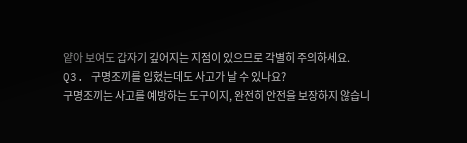얕아 보여도 갑자기 깊어지는 지점이 있으므로 각별히 주의하세요.
Q3. 구명조끼를 입혔는데도 사고가 날 수 있나요?
구명조끼는 사고를 예방하는 도구이지, 완전히 안전을 보장하지 않습니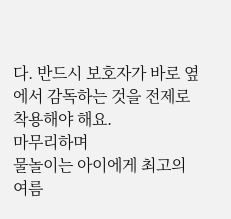다. 반드시 보호자가 바로 옆에서 감독하는 것을 전제로 착용해야 해요.
마무리하며
물놀이는 아이에게 최고의 여름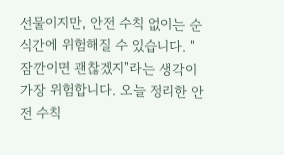선물이지만, 안전 수칙 없이는 순식간에 위험해질 수 있습니다. "잠깐이면 괜찮겠지"라는 생각이 가장 위험합니다. 오늘 정리한 안전 수칙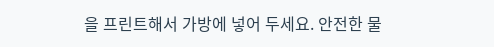을 프린트해서 가방에 넣어 두세요. 안전한 물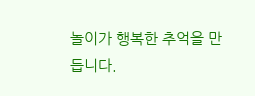놀이가 행복한 추억을 만듭니다.